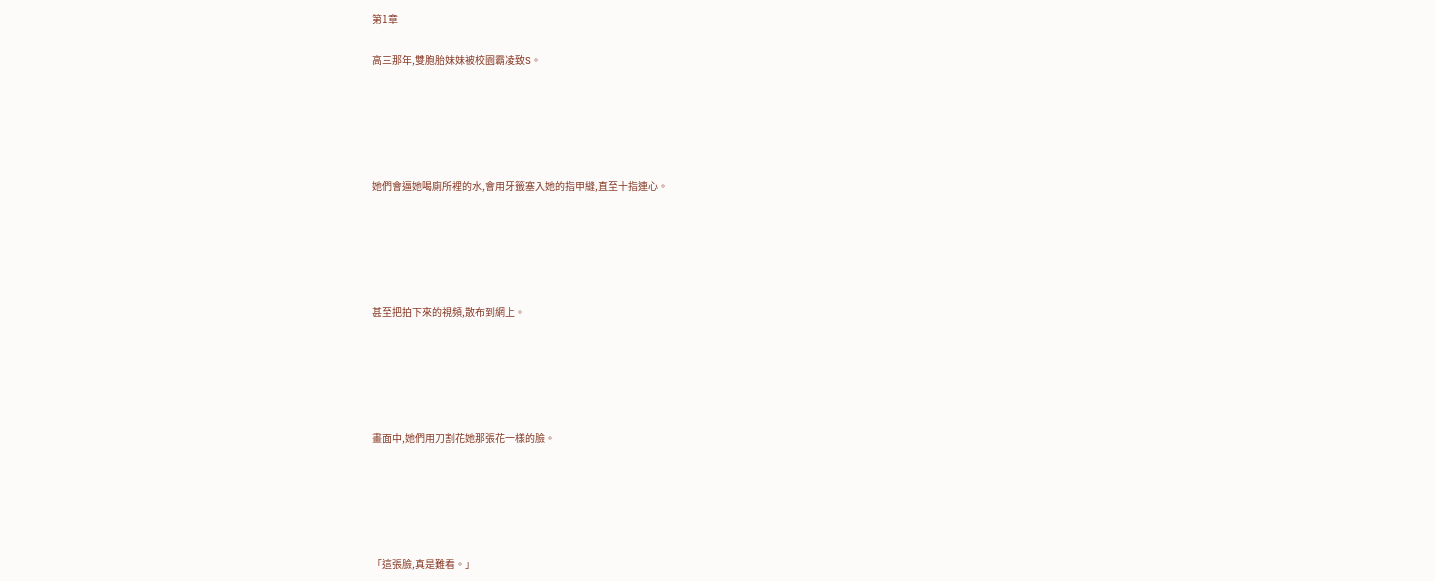第1章

高三那年,雙胞胎妹妹被校園霸凌致S。





她們會逼她喝廁所裡的水,會用牙籤塞入她的指甲縫,直至十指連心。





甚至把拍下來的視頻,散布到網上。





畫面中,她們用刀割花她那張花一樣的臉。





「這張臉,真是難看。」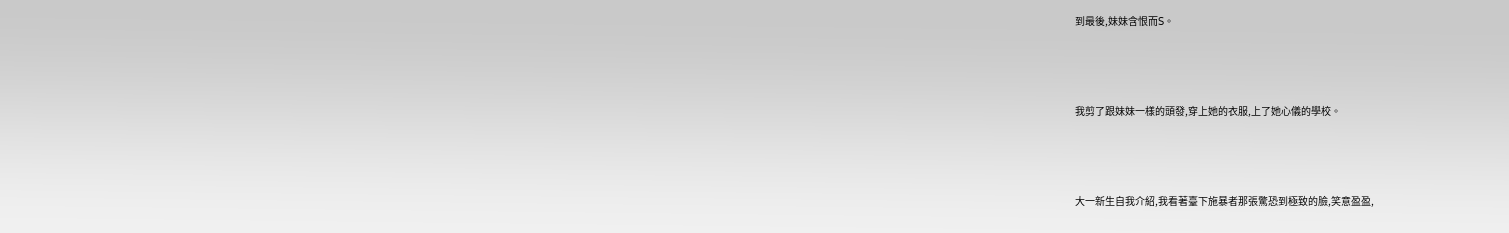到最後,妹妹含恨而S。





我剪了跟妹妹一樣的頭發,穿上她的衣服,上了她心儀的學校。





大一新生自我介紹,我看著臺下施暴者那張驚恐到極致的臉,笑意盈盈,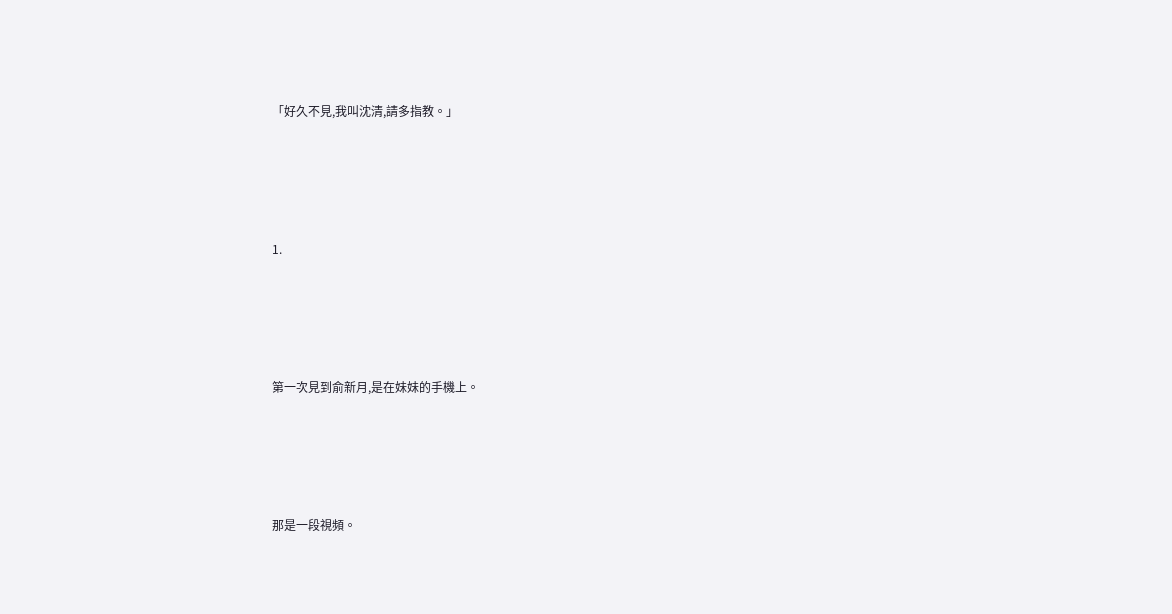「好久不見,我叫沈清,請多指教。」





1.





第一次見到俞新月,是在妹妹的手機上。





那是一段視頻。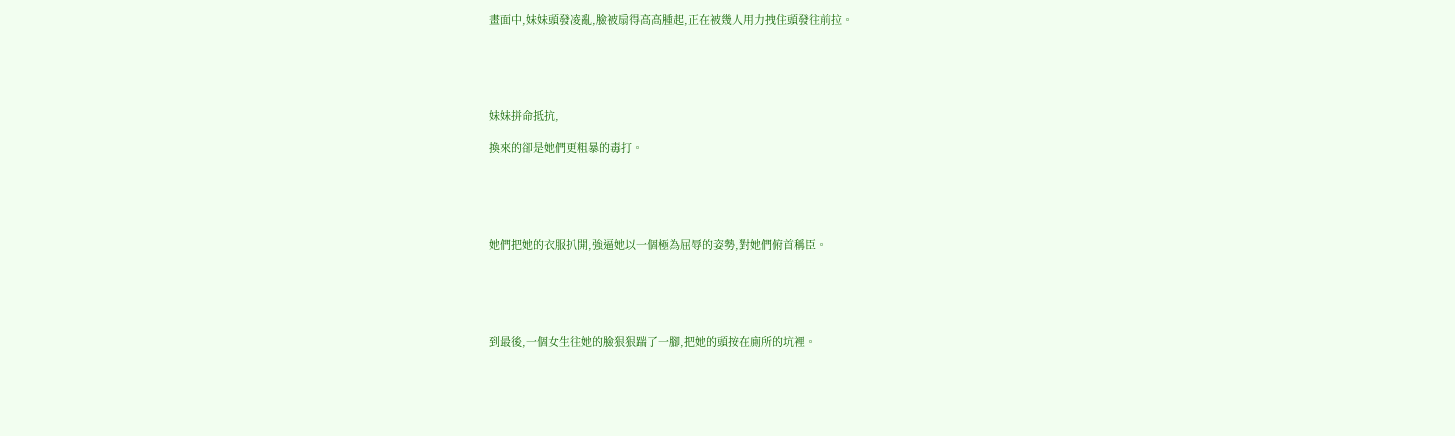畫面中,妹妹頭發凌亂,臉被扇得高高腫起,正在被幾人用力拽住頭發往前拉。





妹妹拼命抵抗,

換來的卻是她們更粗暴的毒打。





她們把她的衣服扒開,強逼她以一個極為屈辱的姿勢,對她們俯首稱臣。





到最後,一個女生往她的臉狠狠踹了一腳,把她的頭按在廁所的坑裡。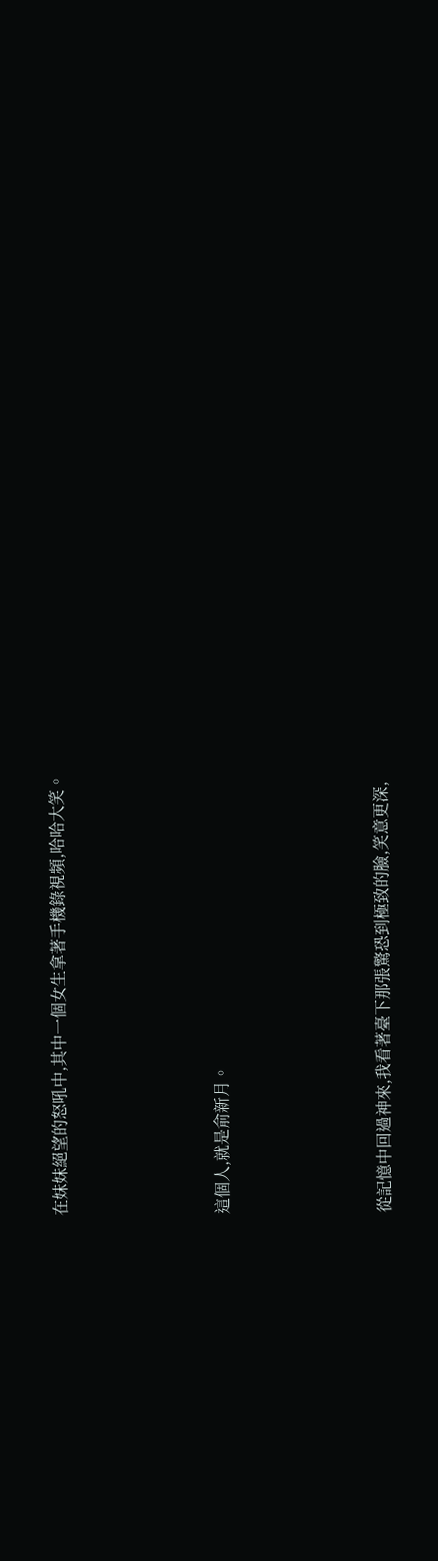在妹妹絕望的怒吼中,其中一個女生拿著手機錄視頻,哈哈大笑。





這個人,就是俞新月。





從記憶中回過神來,我看著臺下那張驚恐到極致的臉,笑意更深,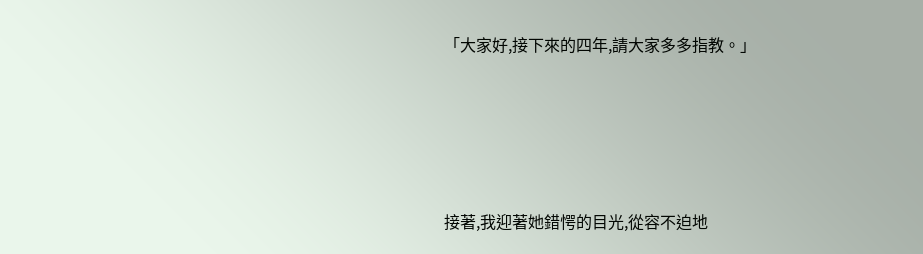「大家好,接下來的四年,請大家多多指教。」





接著,我迎著她錯愕的目光,從容不迫地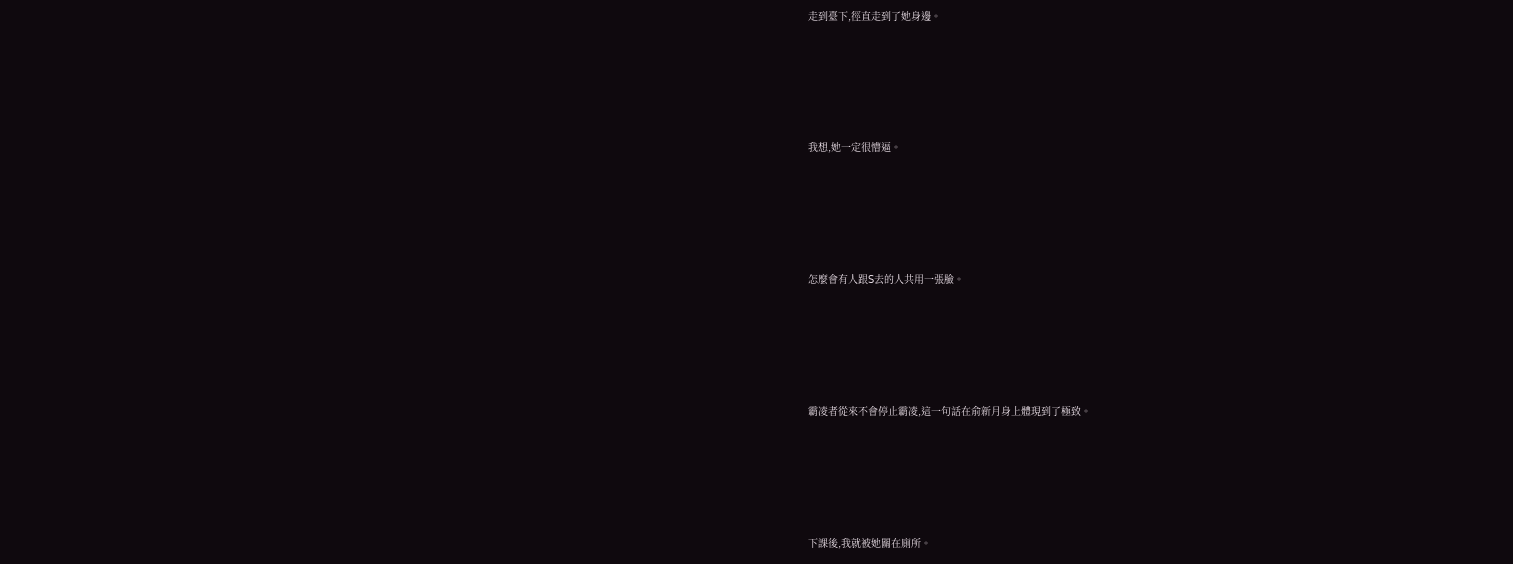走到臺下,徑直走到了她身邊。





我想,她一定很懵逼。





怎麼會有人跟S去的人共用一張臉。





霸凌者從來不會停止霸凌,這一句話在俞新月身上體現到了極致。





下課後,我就被她關在廁所。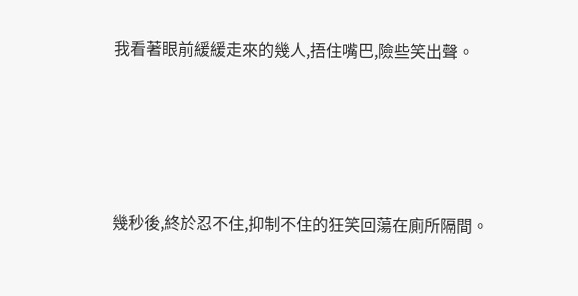我看著眼前緩緩走來的幾人,捂住嘴巴,險些笑出聲。





幾秒後,終於忍不住,抑制不住的狂笑回蕩在廁所隔間。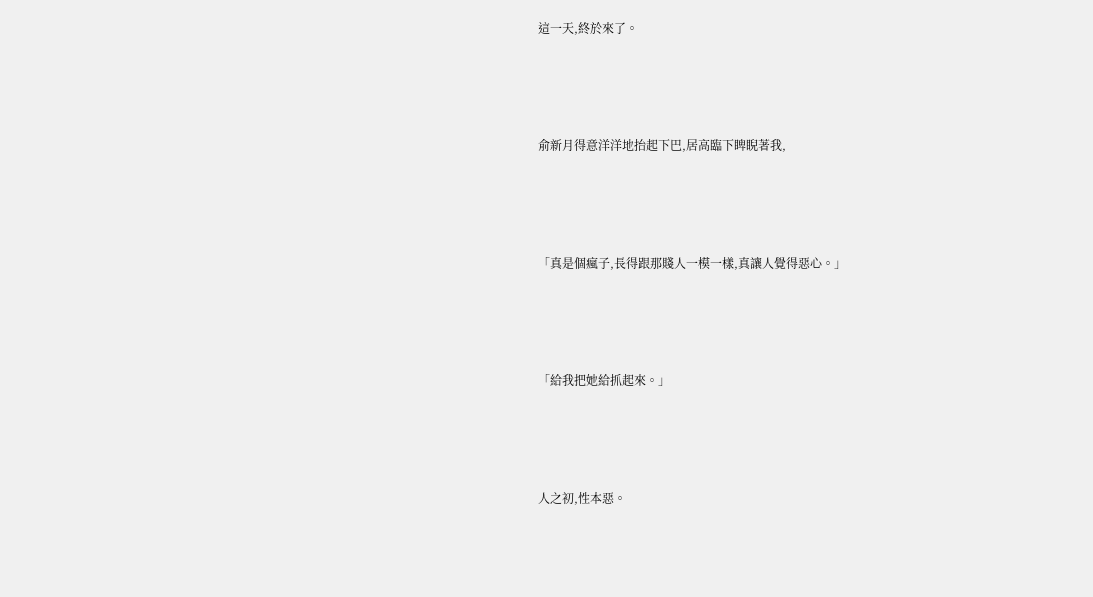這一天,終於來了。





俞新月得意洋洋地抬起下巴,居高臨下睥睨著我,





「真是個瘋子,長得跟那賤人一模一樣,真讓人覺得惡心。」





「給我把她給抓起來。」





人之初,性本惡。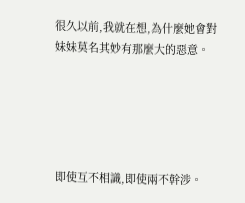很久以前,我就在想,為什麼她會對妹妹莫名其妙有那麼大的惡意。





即使互不相識,即使兩不幹涉。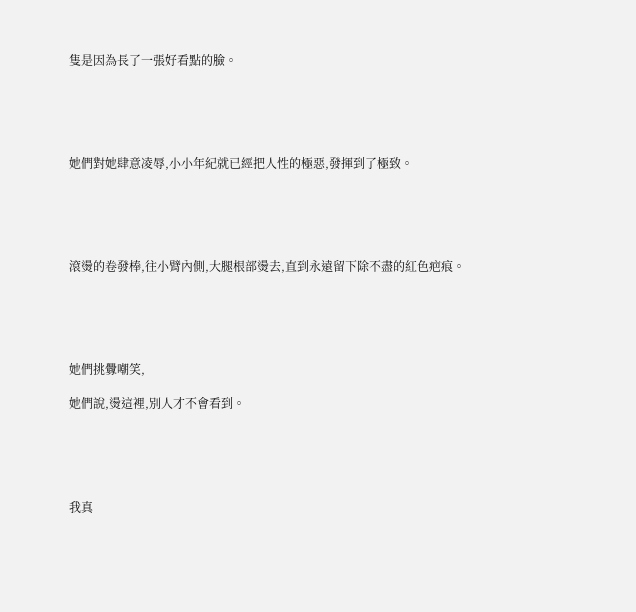隻是因為長了一張好看點的臉。





她們對她肆意凌辱,小小年紀就已經把人性的極惡,發揮到了極致。





滾燙的卷發棒,往小臂內側,大腿根部燙去,直到永遠留下除不盡的紅色疤痕。





她們挑釁嘲笑,

她們說,燙這裡,別人才不會看到。





我真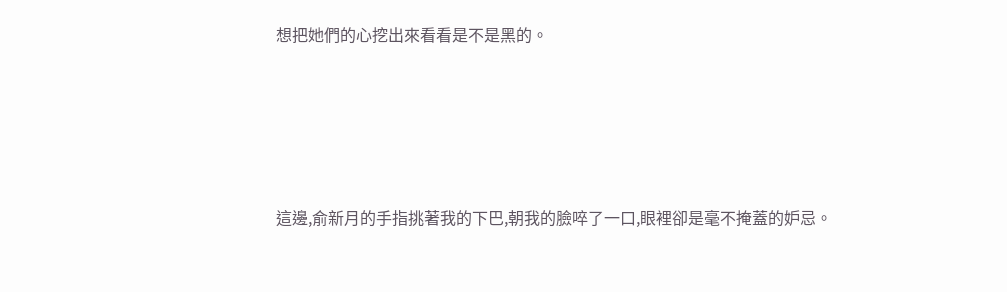想把她們的心挖出來看看是不是黑的。





這邊,俞新月的手指挑著我的下巴,朝我的臉啐了一口,眼裡卻是毫不掩蓋的妒忌。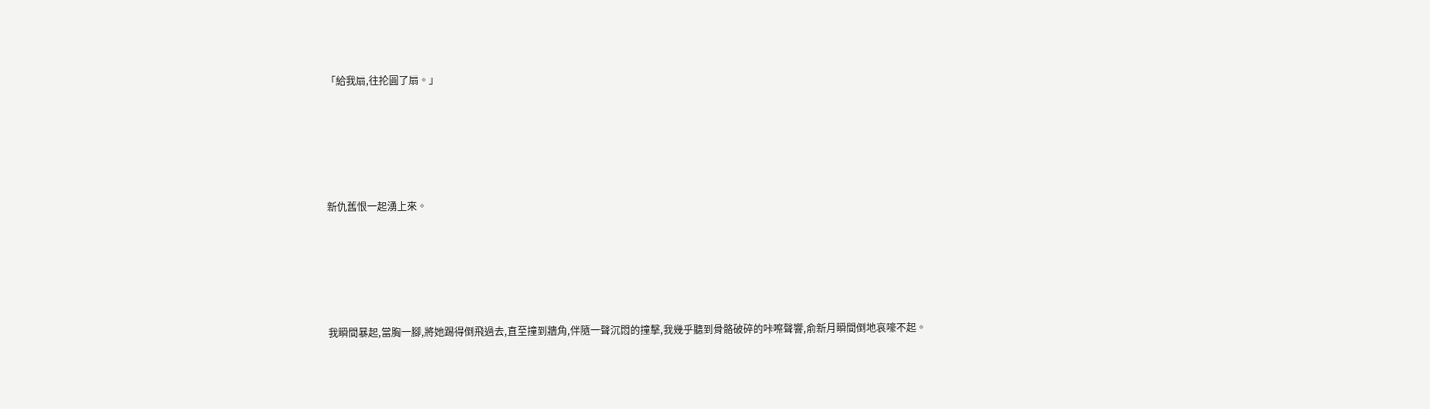「給我扇,往抡圓了扇。」





新仇舊恨一起湧上來。





我瞬間暴起,當胸一腳,將她踢得倒飛過去,直至撞到牆角,伴隨一聲沉悶的撞擊,我幾乎聽到骨骼破碎的咔嚓聲響,俞新月瞬間倒地哀嚎不起。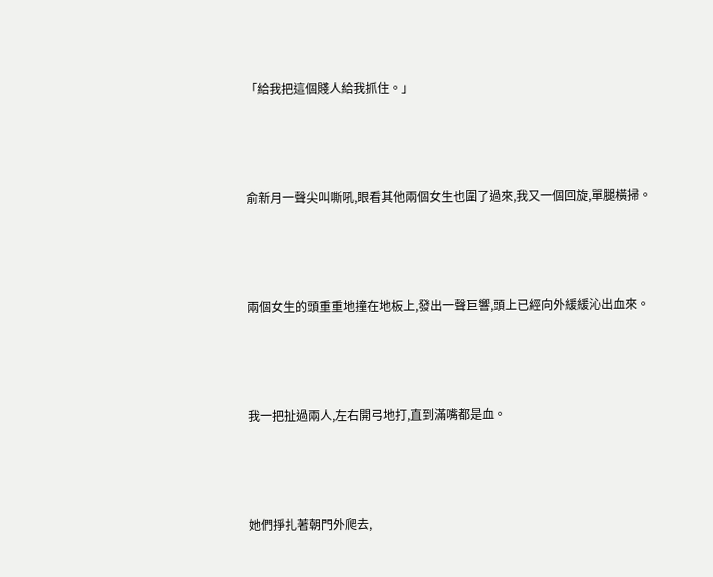「給我把這個賤人給我抓住。」





俞新月一聲尖叫嘶吼,眼看其他兩個女生也圍了過來,我又一個回旋,單腿橫掃。





兩個女生的頭重重地撞在地板上,發出一聲巨響,頭上已經向外緩緩沁出血來。





我一把扯過兩人,左右開弓地打,直到滿嘴都是血。





她們掙扎著朝門外爬去,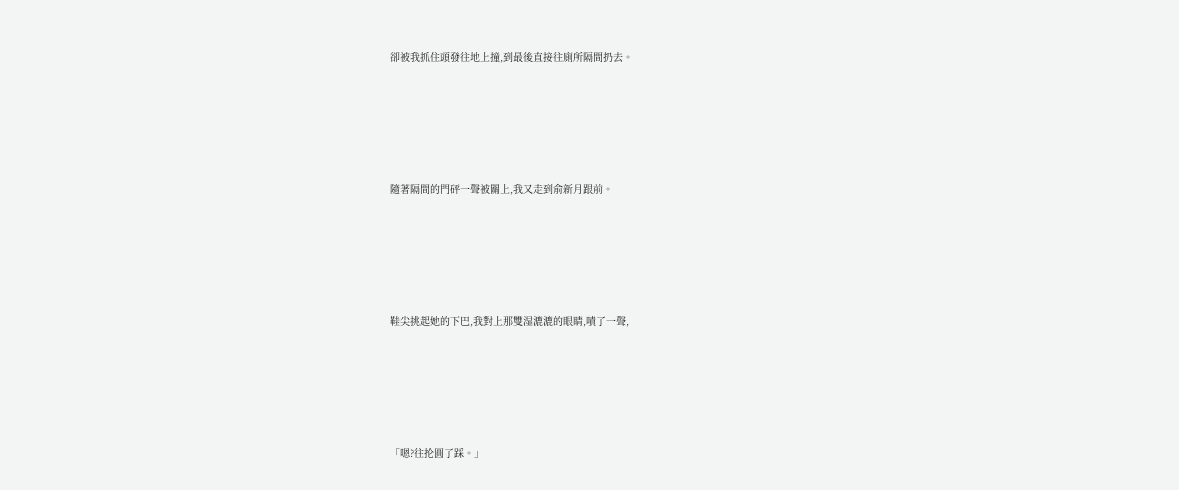卻被我抓住頭發往地上撞,到最後直接往廁所隔間扔去。





隨著隔間的門砰一聲被關上,我又走到俞新月跟前。





鞋尖挑起她的下巴,我對上那雙湿漉漉的眼睛,嘖了一聲,





「嗯?往抡圓了踩。」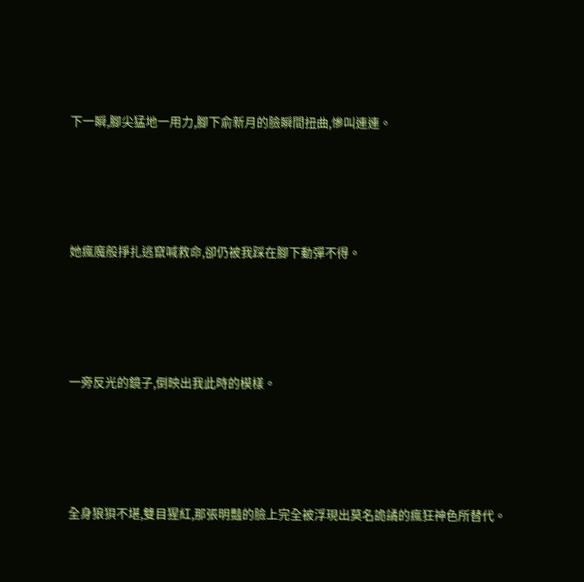下一瞬,腳尖猛地一用力,腳下俞新月的臉瞬間扭曲,慘叫連連。





她瘋魔般掙扎逃竄喊救命,卻仍被我踩在腳下動彈不得。





一旁反光的鏡子,倒映出我此時的模樣。





全身狼狽不堪,雙目猩紅,那張明豔的臉上完全被浮現出莫名詭譎的瘋狂神色所替代。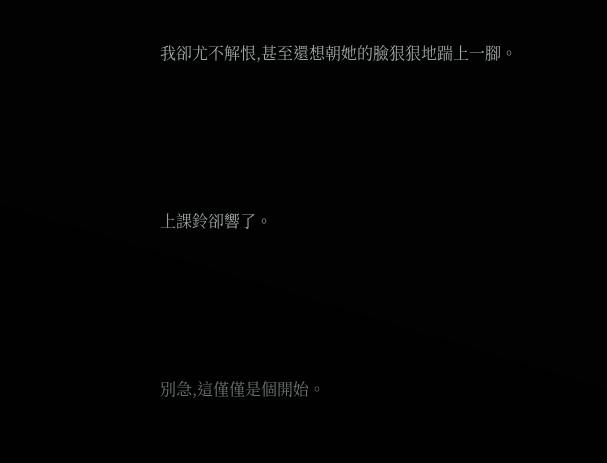我卻尤不解恨,甚至還想朝她的臉狠狠地踹上一腳。





上課鈴卻響了。





別急,這僅僅是個開始。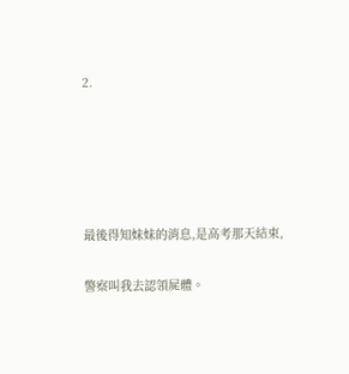2.





最後得知妹妹的消息,是高考那天結束,

警察叫我去認領屍體。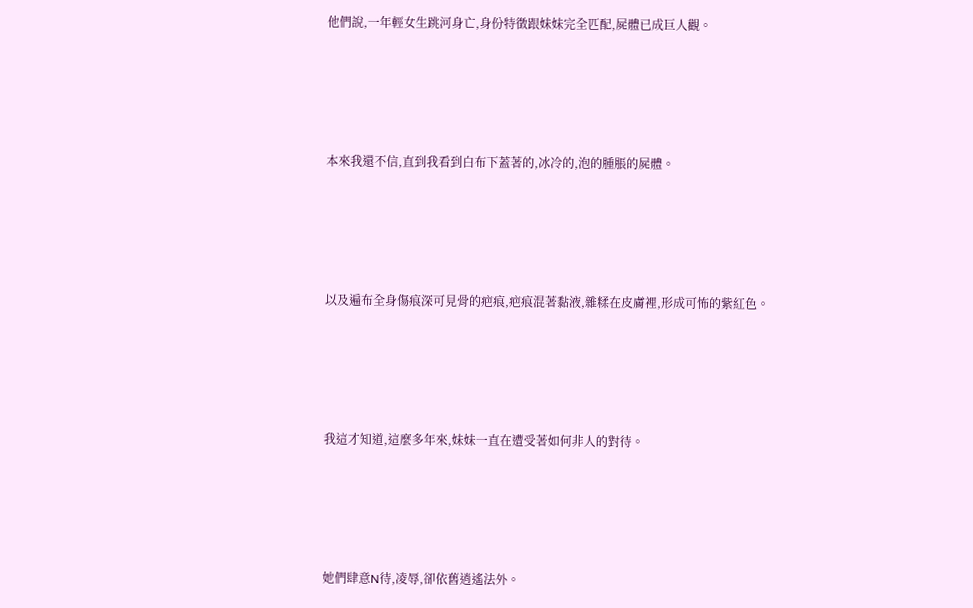他們說,一年輕女生跳河身亡,身份特徵跟妹妹完全匹配,屍體已成巨人觀。





本來我還不信,直到我看到白布下蓋著的,冰冷的,泡的腫脹的屍體。





以及遍布全身傷痕深可見骨的疤痕,疤痕混著黏液,雜糅在皮膚裡,形成可怖的紫紅色。





我這才知道,這麼多年來,妹妹一直在遭受著如何非人的對待。





她們肆意N待,凌辱,卻依舊逍遙法外。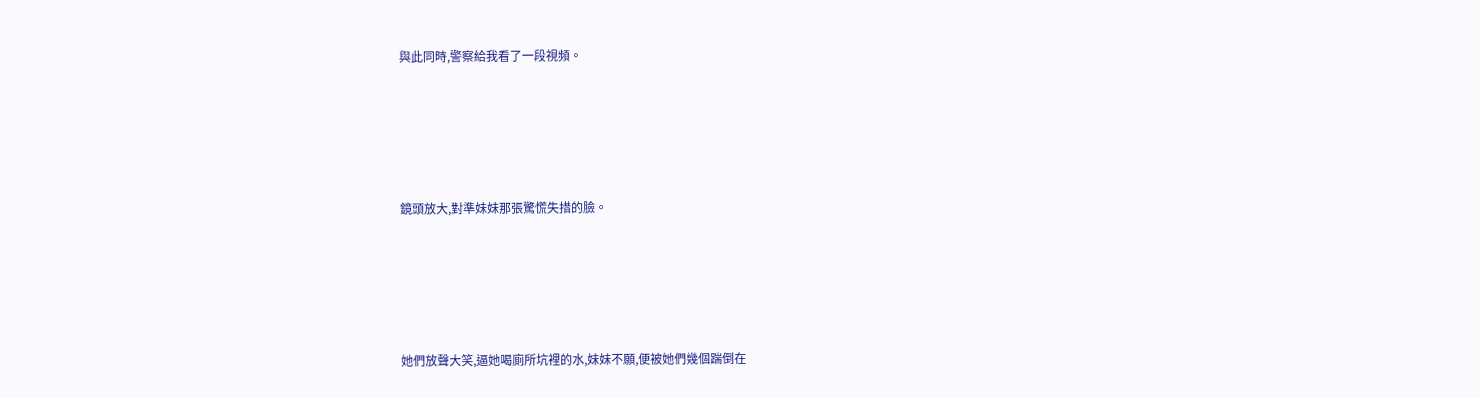與此同時,警察給我看了一段視頻。





鏡頭放大,對準妹妹那張驚慌失措的臉。





她們放聲大笑,逼她喝廁所坑裡的水,妹妹不願,便被她們幾個踹倒在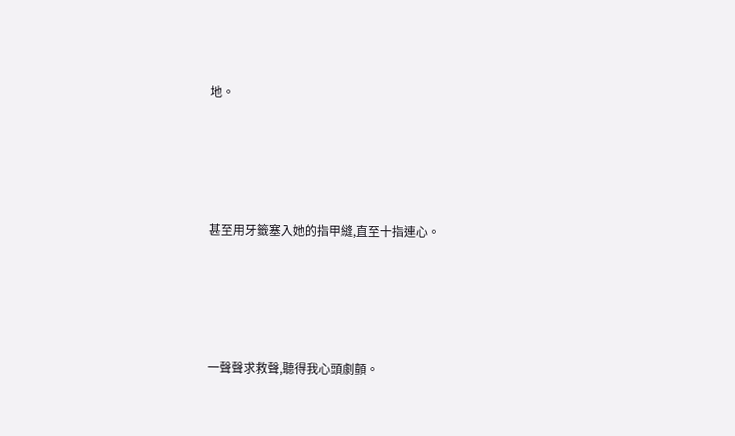地。





甚至用牙籤塞入她的指甲縫,直至十指連心。





一聲聲求救聲,聽得我心頭劇顫。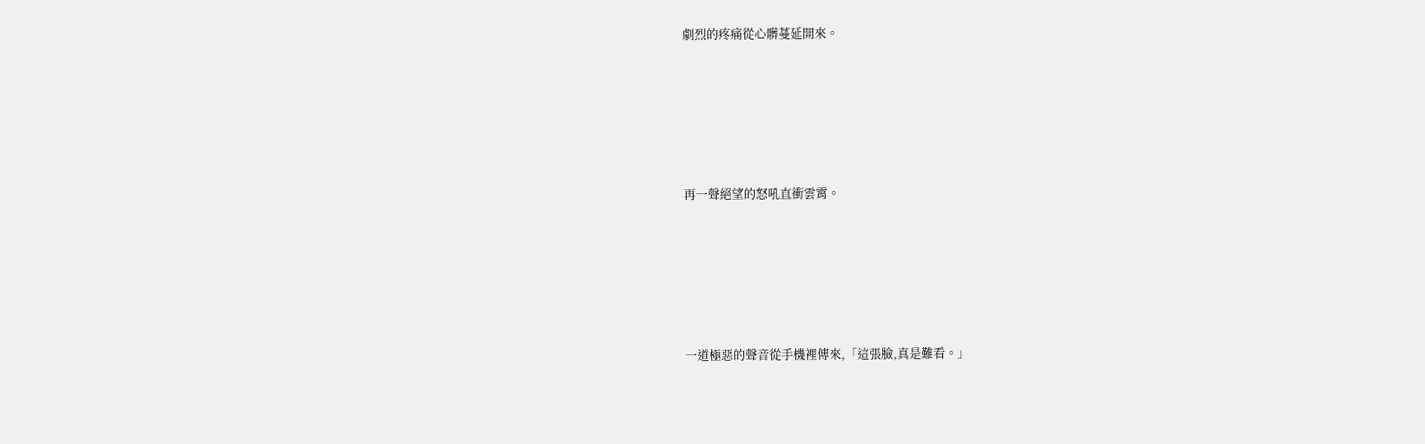劇烈的疼痛從心髒蔓延開來。





再一聲絕望的怒吼直衝雲霄。





一道極惡的聲音從手機裡傳來,「這張臉,真是難看。」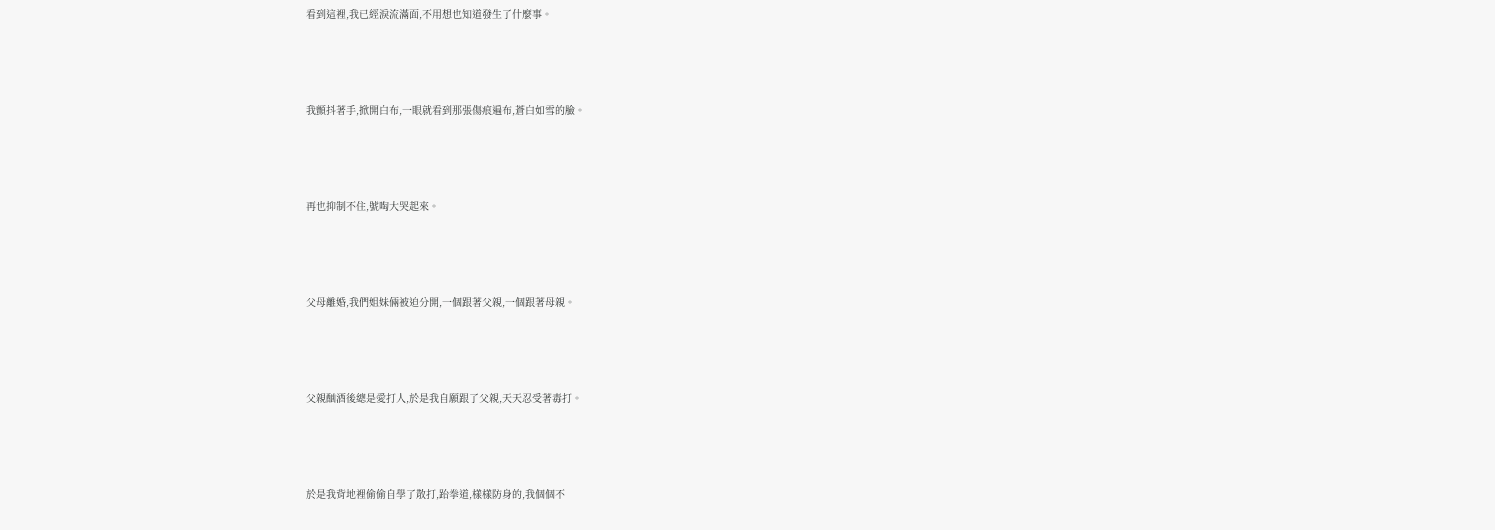看到這裡,我已經淚流滿面,不用想也知道發生了什麼事。





我顫抖著手,掀開白布,一眼就看到那張傷痕遍布,蒼白如雪的臉。





再也抑制不住,號啕大哭起來。





父母離婚,我們姐妹倆被迫分開,一個跟著父親,一個跟著母親。





父親酗酒後總是愛打人,於是我自願跟了父親,天天忍受著毒打。





於是我背地裡偷偷自學了散打,跆拳道,樣樣防身的,我個個不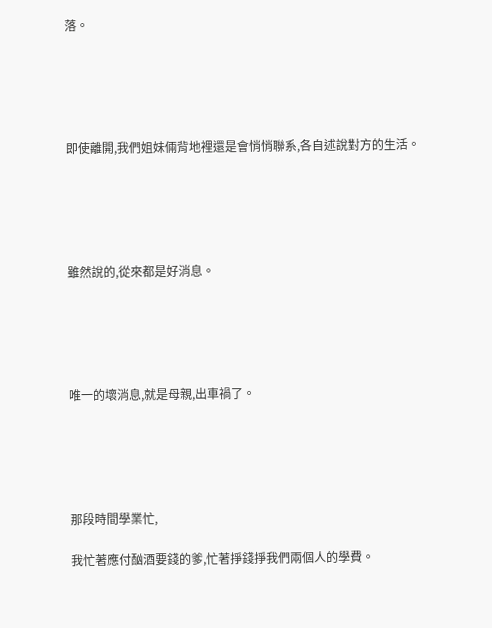落。





即使離開,我們姐妹倆背地裡還是會悄悄聯系,各自述說對方的生活。





雖然說的,從來都是好消息。





唯一的壞消息,就是母親,出車禍了。





那段時間學業忙,

我忙著應付酗酒要錢的爹,忙著掙錢掙我們兩個人的學費。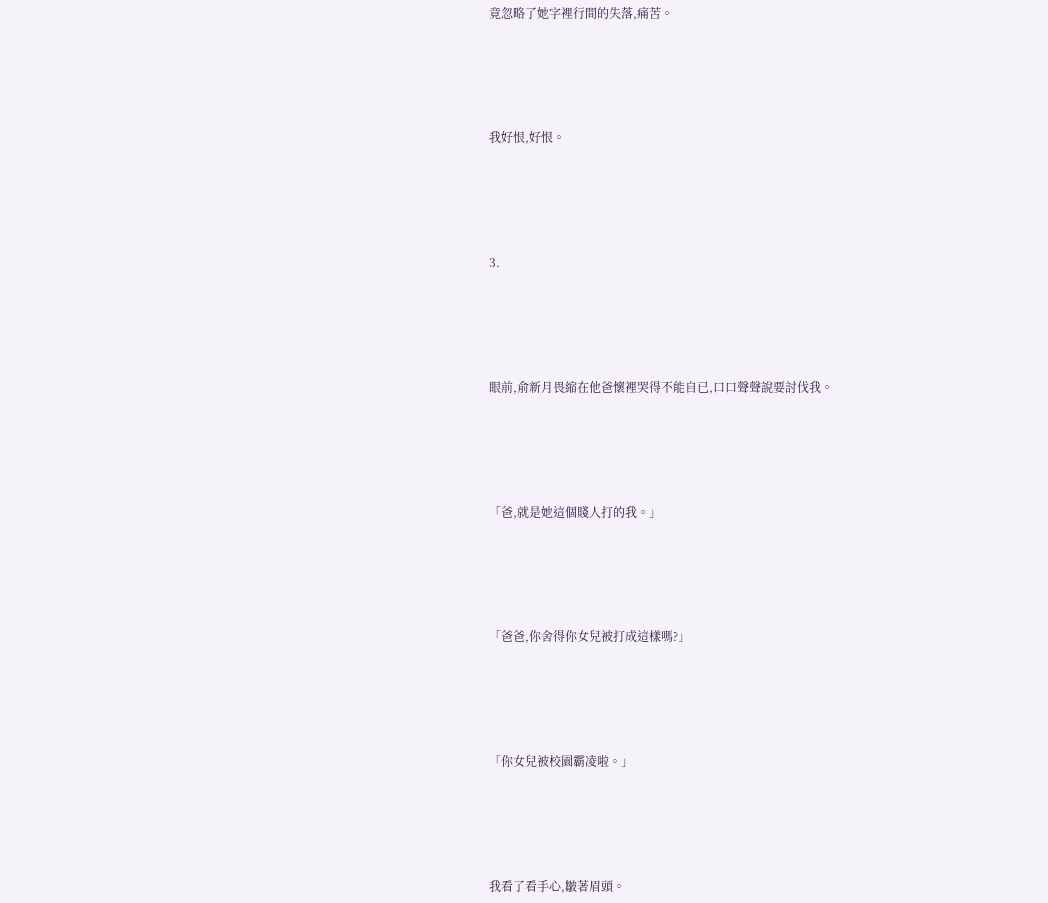竟忽略了她字裡行間的失落,痛苦。





我好恨,好恨。





3.





眼前,俞新月畏縮在他爸懷裡哭得不能自已,口口聲聲說要討伐我。





「爸,就是她這個賤人打的我。」





「爸爸,你舍得你女兒被打成這樣嗎?」





「你女兒被校園霸凌啦。」





我看了看手心,皺著眉頭。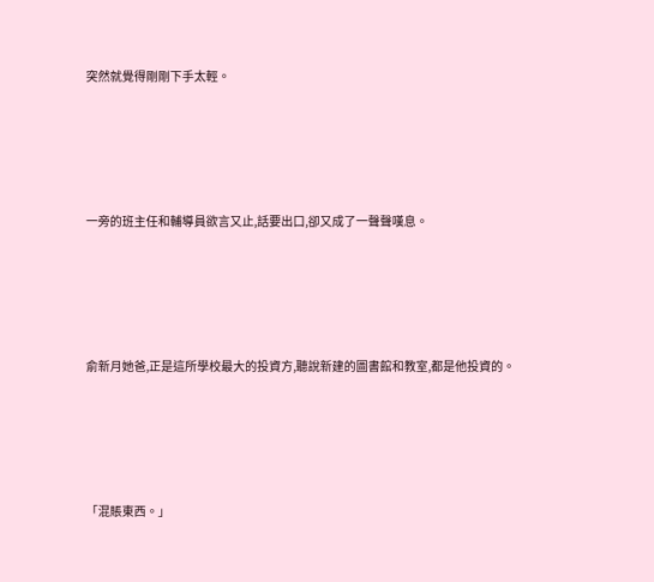突然就覺得剛剛下手太輕。





一旁的班主任和輔導員欲言又止,話要出口,卻又成了一聲聲嘆息。





俞新月她爸,正是這所學校最大的投資方,聽說新建的圖書館和教室,都是他投資的。





「混賬東西。」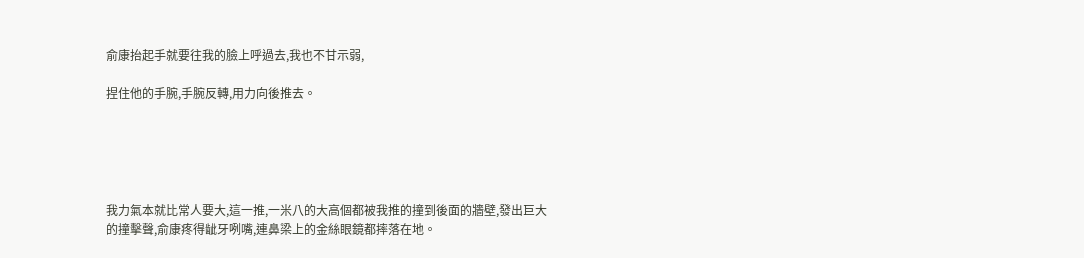俞康抬起手就要往我的臉上呼過去,我也不甘示弱,

捏住他的手腕,手腕反轉,用力向後推去。





我力氣本就比常人要大,這一推,一米八的大高個都被我推的撞到後面的牆壁,發出巨大的撞擊聲,俞康疼得龇牙咧嘴,連鼻梁上的金絲眼鏡都摔落在地。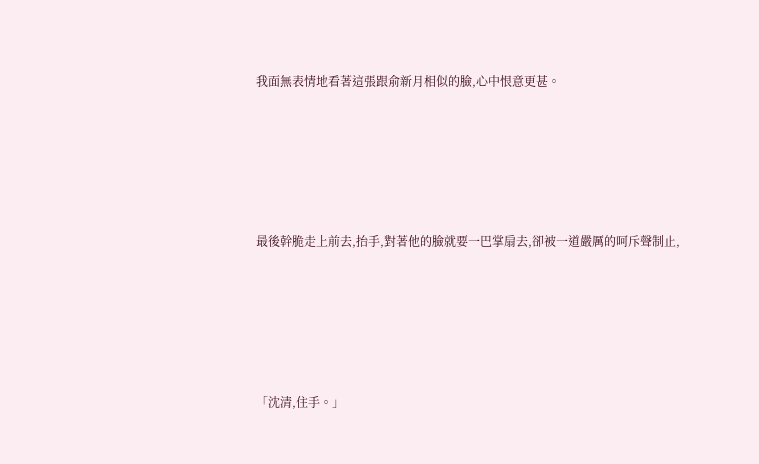我面無表情地看著這張跟俞新月相似的臉,心中恨意更甚。





最後幹脆走上前去,抬手,對著他的臉就要一巴掌扇去,卻被一道嚴厲的呵斥聲制止,





「沈清,住手。」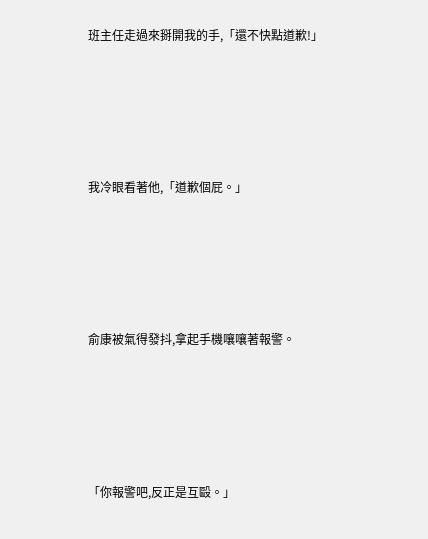班主任走過來掰開我的手,「還不快點道歉!」





我冷眼看著他,「道歉個屁。」





俞康被氣得發抖,拿起手機嚷嚷著報警。





「你報警吧,反正是互毆。」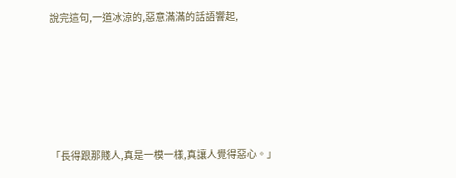說完這句,一道冰涼的,惡意滿滿的話語響起,





「長得跟那賤人,真是一模一樣,真讓人覺得惡心。」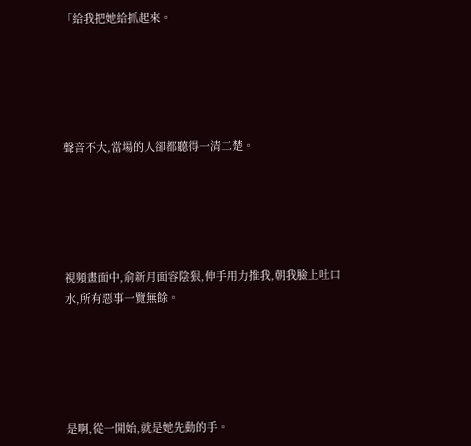「給我把她給抓起來。





聲音不大,當場的人卻都聽得一清二楚。





視頻畫面中,俞新月面容陰狠,伸手用力推我,朝我臉上吐口水,所有惡事一覽無餘。





是啊,從一開始,就是她先動的手。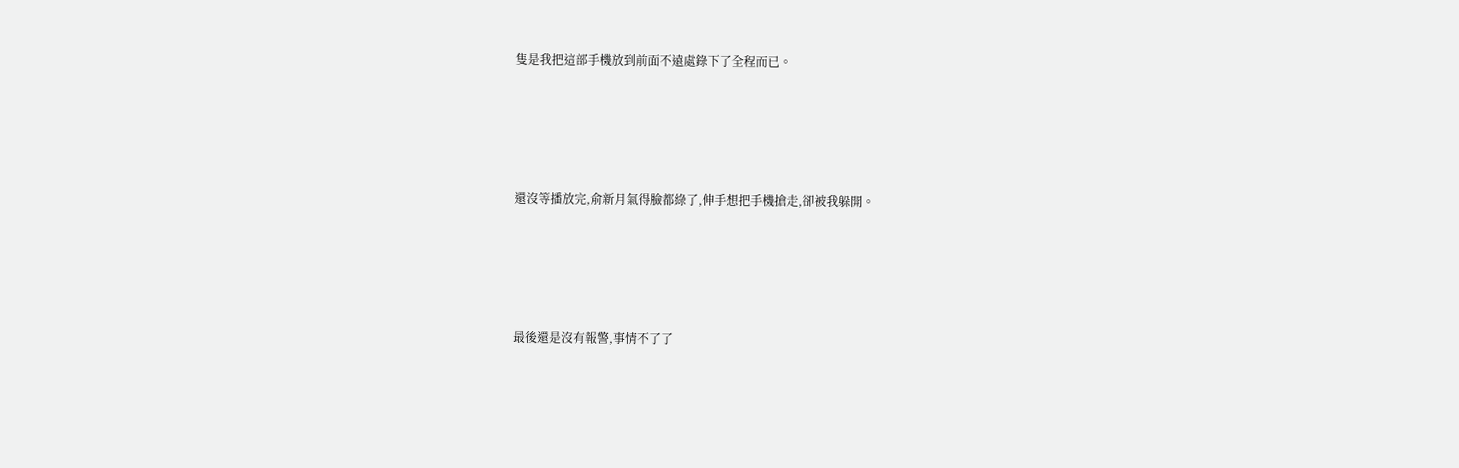隻是我把這部手機放到前面不遠處錄下了全程而已。





還沒等播放完,俞新月氣得臉都綠了,伸手想把手機搶走,卻被我躲開。





最後還是沒有報警,事情不了了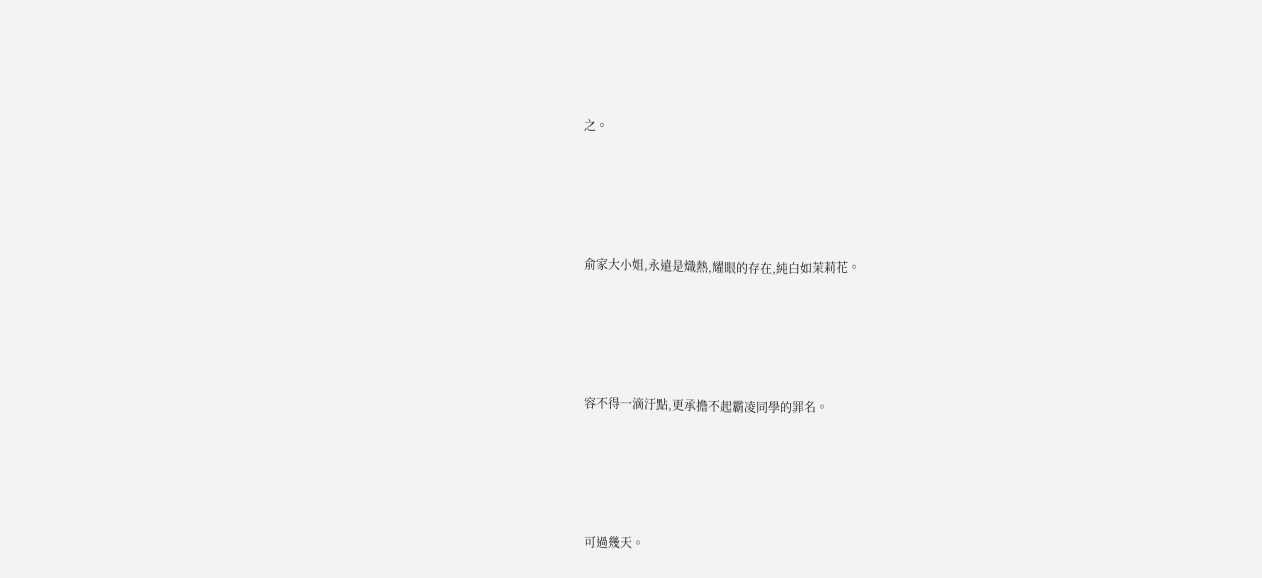之。





俞家大小姐,永遠是熾熱,耀眼的存在,純白如茉莉花。





容不得一滴汙點,更承擔不起霸凌同學的罪名。





可過幾天。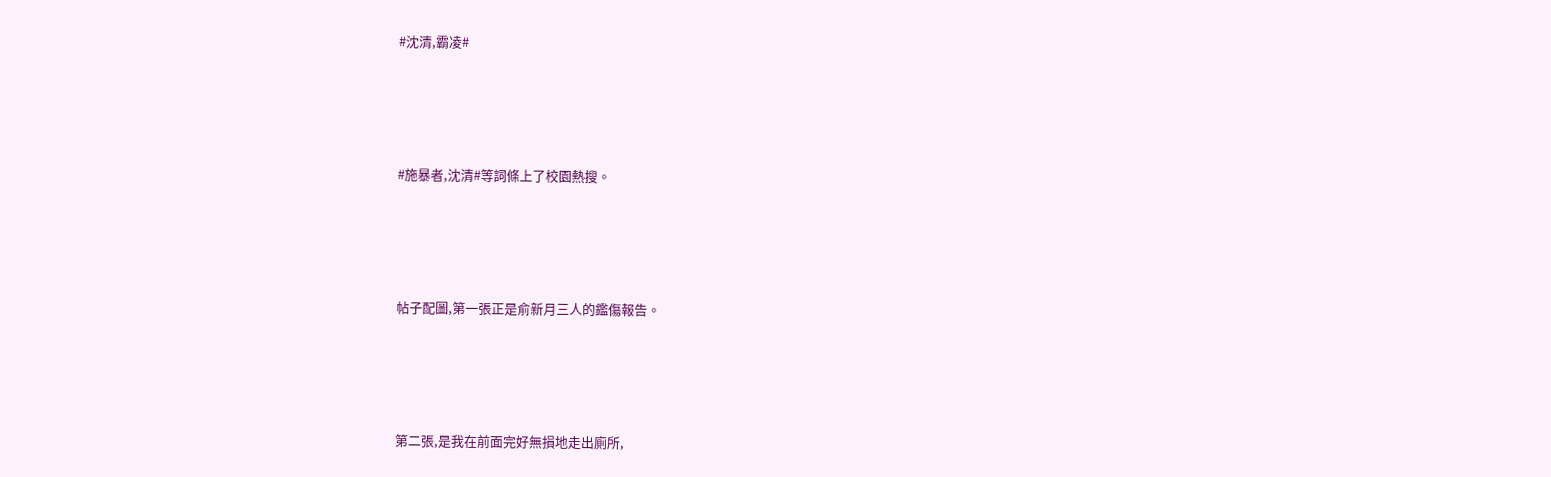#沈清,霸凌#





#施暴者,沈清#等詞條上了校園熱搜。





帖子配圖,第一張正是俞新月三人的鑑傷報告。





第二張,是我在前面完好無損地走出廁所,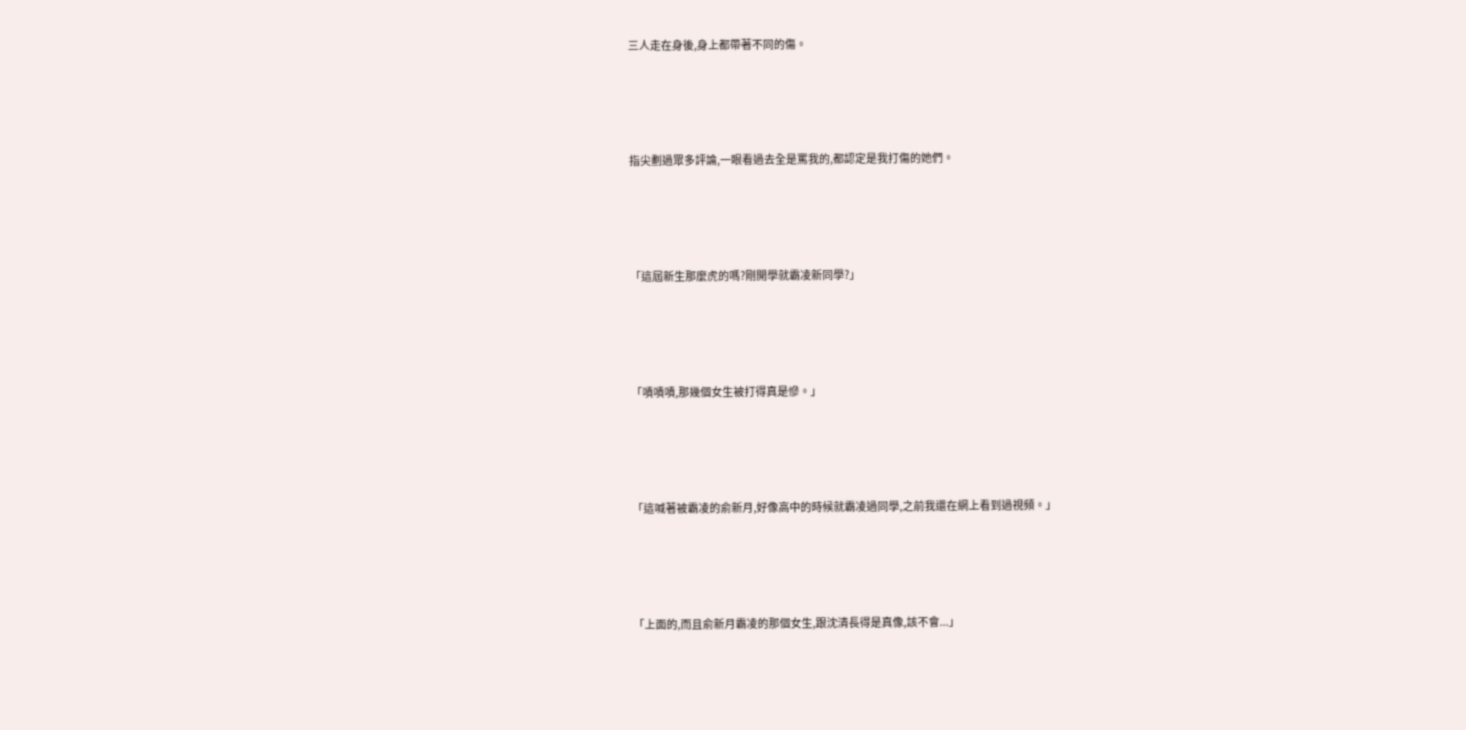三人走在身後,身上都帶著不同的傷。





指尖劃過眾多評論,一眼看過去全是罵我的,都認定是我打傷的她們。





「這屆新生那麼虎的嗎?剛開學就霸凌新同學?」





「嘖嘖嘖,那幾個女生被打得真是慘。」





「這喊著被霸凌的俞新月,好像高中的時候就霸凌過同學,之前我還在網上看到過視頻。」





「上面的,而且俞新月霸凌的那個女生,跟沈清長得是真像,該不會...」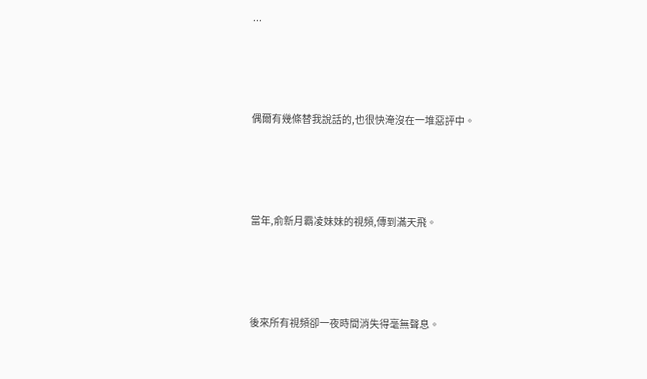...





偶爾有幾條替我說話的,也很快淹沒在一堆惡評中。





當年,俞新月霸凌妹妹的視頻,傳到滿天飛。





後來所有視頻卻一夜時間消失得毫無聲息。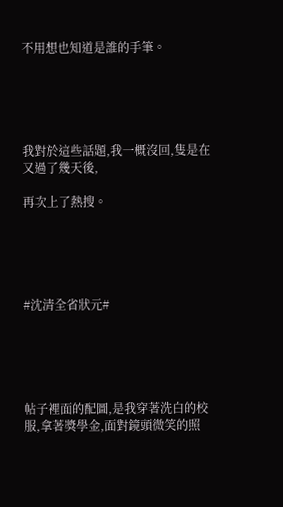不用想也知道是誰的手筆。





我對於這些話題,我一概沒回,隻是在又過了幾天後,

再次上了熱搜。





#沈清全省狀元#





帖子裡面的配圖,是我穿著洗白的校服,拿著獎學金,面對鏡頭微笑的照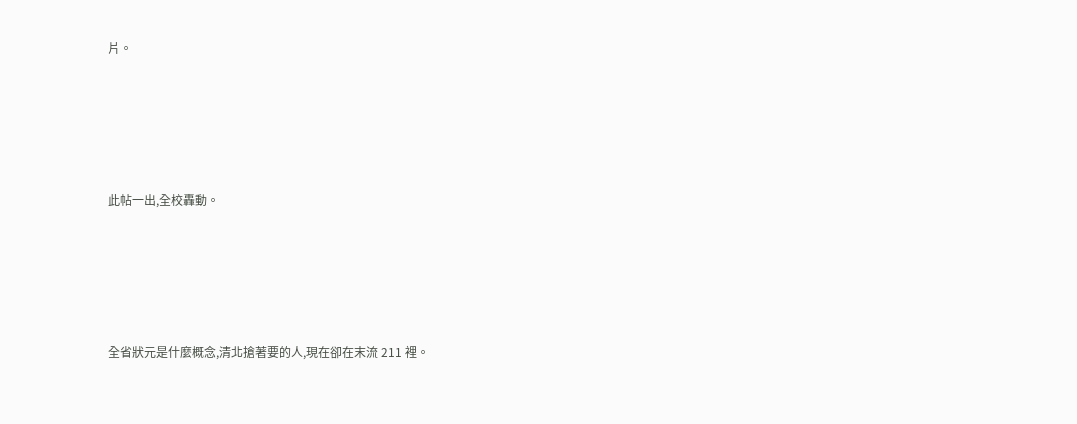片。





此帖一出,全校轟動。





全省狀元是什麼概念,清北搶著要的人,現在卻在末流 211 裡。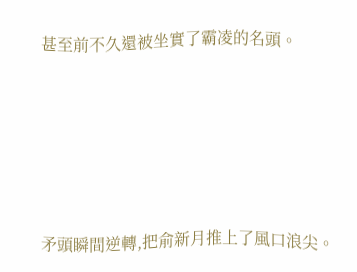甚至前不久還被坐實了霸凌的名頭。





矛頭瞬間逆轉,把俞新月推上了風口浪尖。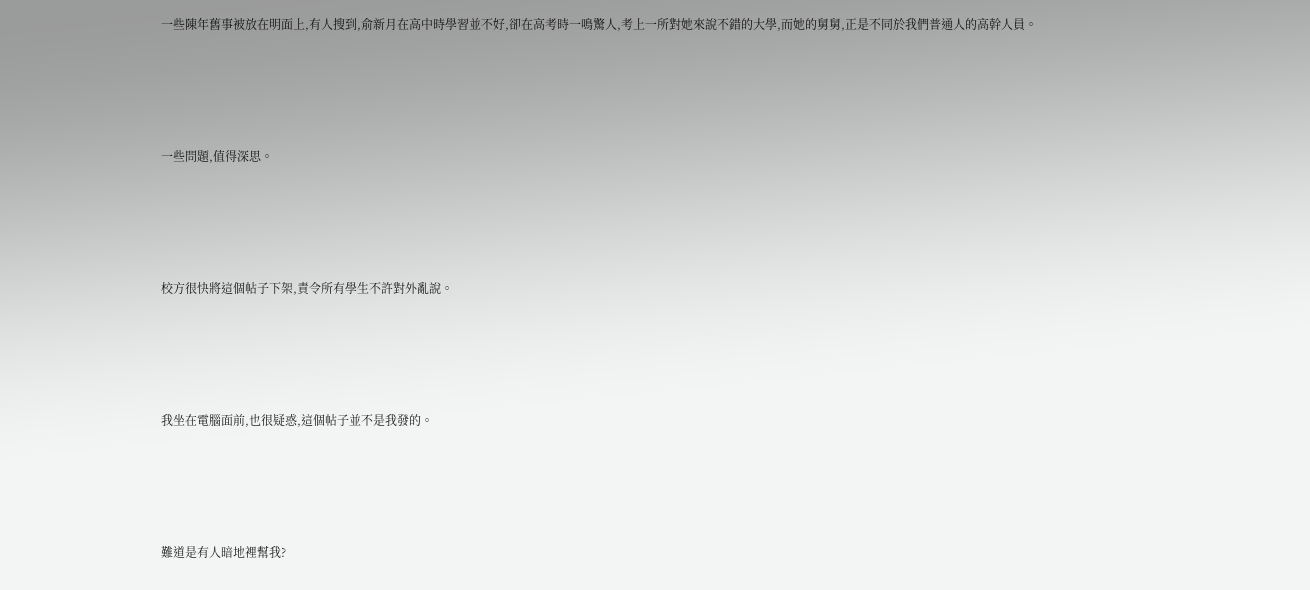一些陳年舊事被放在明面上,有人搜到,俞新月在高中時學習並不好,卻在高考時一鳴驚人,考上一所對她來說不錯的大學,而她的舅舅,正是不同於我們普通人的高幹人員。





一些問題,值得深思。





校方很快將這個帖子下架,責令所有學生不許對外亂說。





我坐在電腦面前,也很疑惑,這個帖子並不是我發的。





難道是有人暗地裡幫我?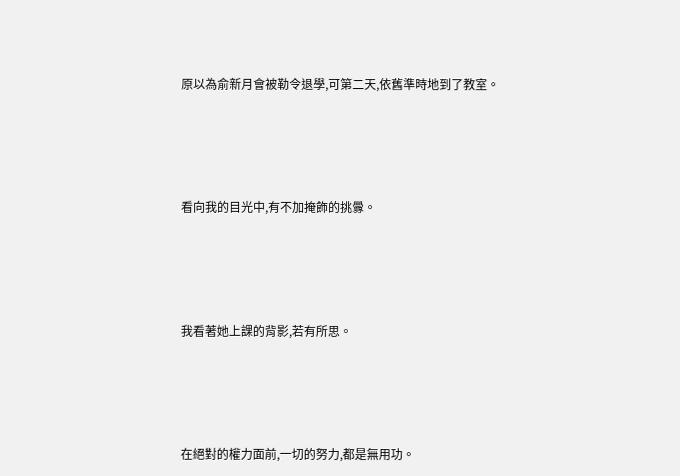原以為俞新月會被勒令退學,可第二天,依舊準時地到了教室。





看向我的目光中,有不加掩飾的挑釁。





我看著她上課的背影,若有所思。





在絕對的權力面前,一切的努力,都是無用功。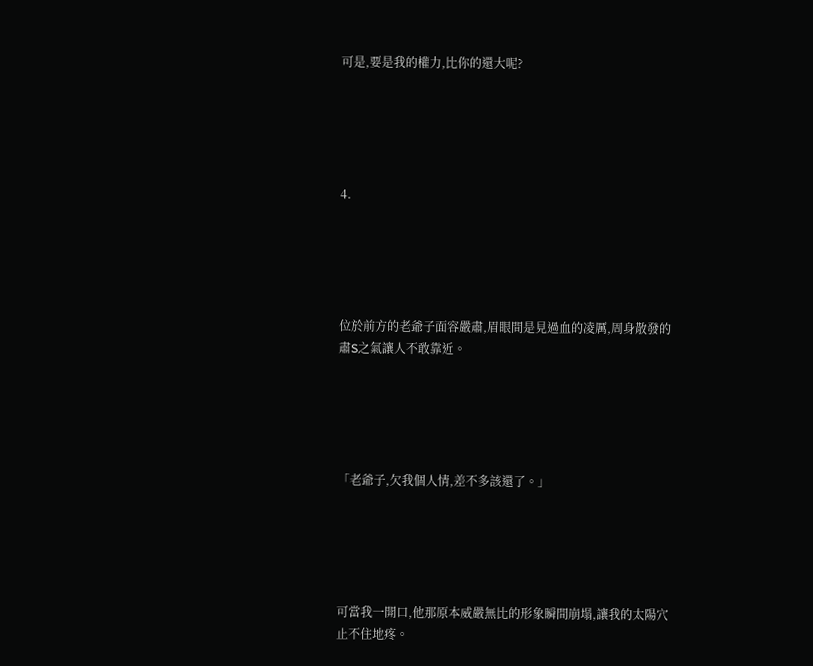可是,要是我的權力,比你的還大呢?





4.





位於前方的老爺子面容嚴肅,眉眼間是見過血的凌厲,周身散發的肅S之氣讓人不敢靠近。





「老爺子,欠我個人情,差不多該還了。」





可當我一開口,他那原本威嚴無比的形象瞬間崩塌,讓我的太陽穴止不住地疼。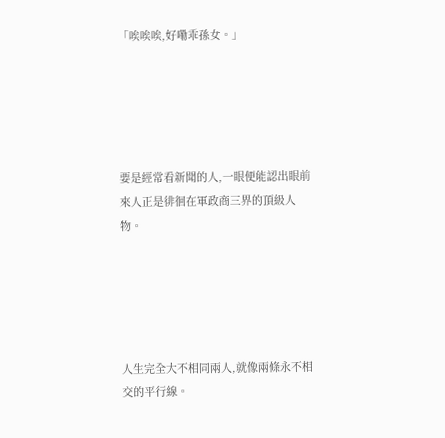「唉唉唉,好嘞乖孫女。」





要是經常看新聞的人,一眼便能認出眼前來人正是徘徊在軍政商三界的頂級人物。





人生完全大不相同兩人,就像兩條永不相交的平行線。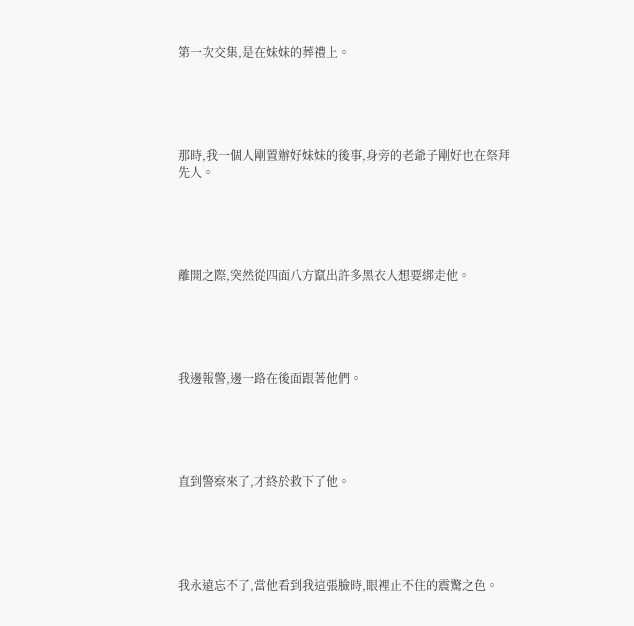第一次交集,是在妹妹的葬禮上。





那時,我一個人剛置辦好妹妹的後事,身旁的老爺子剛好也在祭拜先人。





離開之際,突然從四面八方竄出許多黑衣人想要綁走他。





我邊報警,邊一路在後面跟著他們。





直到警察來了,才終於救下了他。





我永遠忘不了,當他看到我這張臉時,眼裡止不住的震驚之色。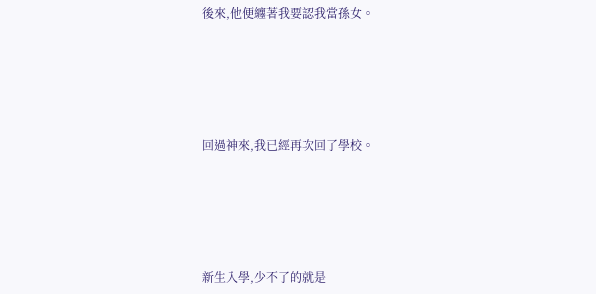後來,他便纏著我要認我當孫女。





回過神來,我已經再次回了學校。





新生入學,少不了的就是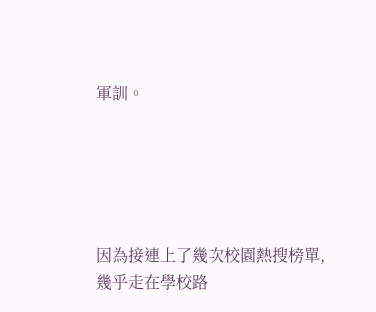軍訓。





因為接連上了幾次校園熱搜榜單,幾乎走在學校路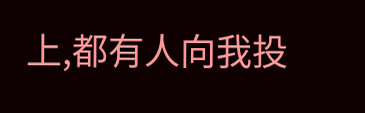上,都有人向我投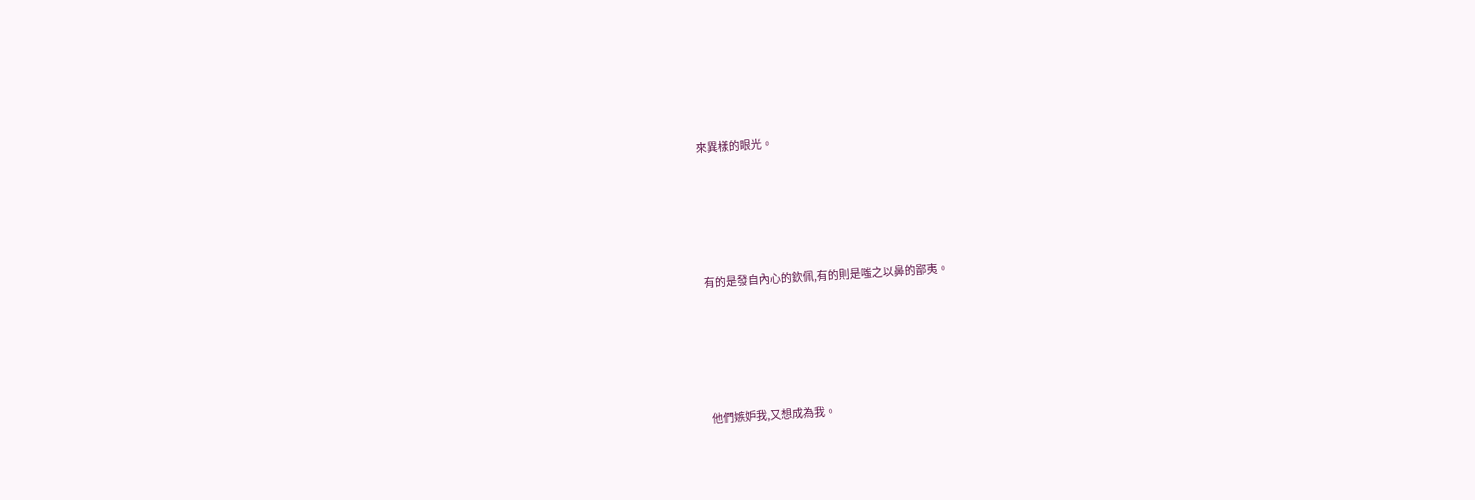來異樣的眼光。





有的是發自內心的欽佩,有的則是嗤之以鼻的鄙夷。





他們嫉妒我,又想成為我。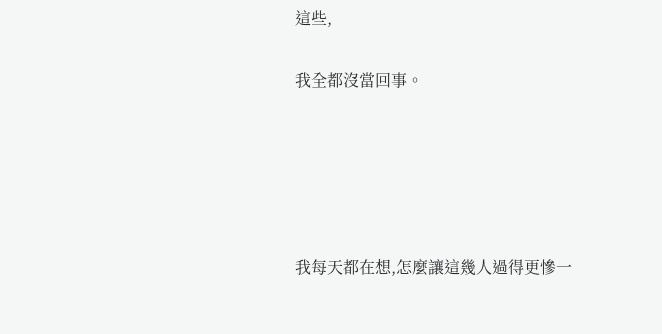這些,

我全都沒當回事。





我每天都在想,怎麼讓這幾人過得更慘一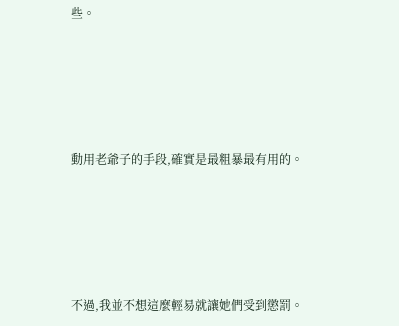些。





動用老爺子的手段,確實是最粗暴最有用的。





不過,我並不想這麼輕易就讓她們受到懲罰。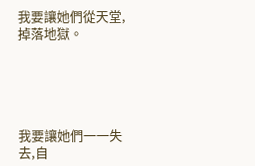我要讓她們從天堂,掉落地獄。





我要讓她們一一失去,自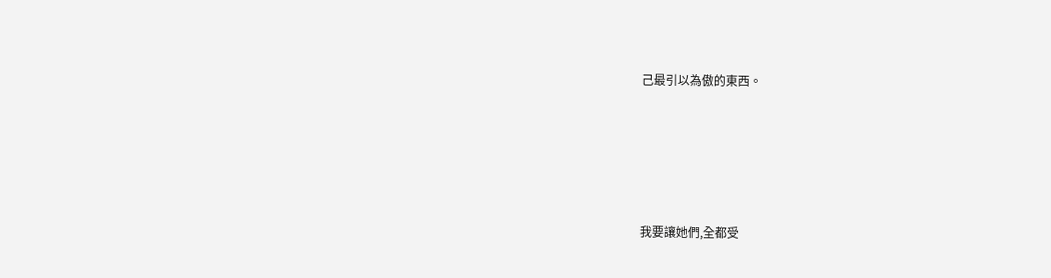己最引以為傲的東西。





我要讓她們,全都受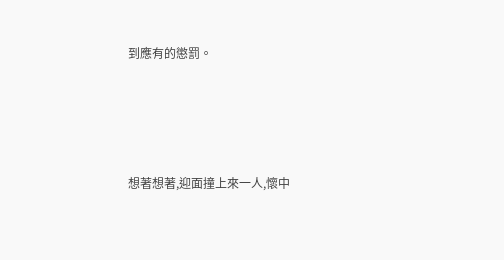到應有的懲罰。





想著想著,迎面撞上來一人,懷中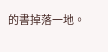的書掉落一地。